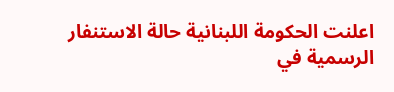اعلنت الحكومة اللبنانية حالة الاستنفار الرسمية في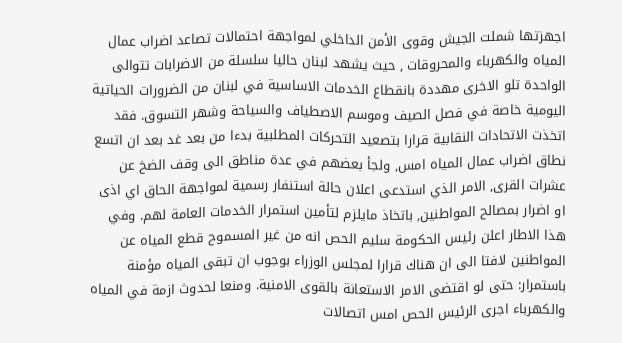اجهزتها شملت الجيش وقوى الأمن الداخلي لمواجهة احتمالات تصاعد اضراب عمال المياه والكهرباء والمحروقات , حيث يشهد لبنان حاليا سلسلة من الاضرابات تتوالى الواحدة تلو الاخرى مهددة بانقطاع الخدمات الاساسية في لبنان من الضرورات الحياتية اليومية خاصة في فصل الصيف وموسم الاصطياف والسياحة وشهر التسوق. فقد اتخذت الاتحادات النقابية قرارا بتصعيد التحركات المطلبية بدءا من بعد غد بعد ان اتسع نطاق اضراب عمال المياه امس, ولجأ بعضهم في عدة مناطق الى وقف الضخ عن عشرات القرى, الامر الذي استدعى اعلان حالة استنفار رسمية لمواجهة الحاق اي اذى او اضرار بمصالح المواطنين, باتخاذ مايلزم لتأمين استمرار الخدمات العامة لهم. وفي هذا الاطار اعلن رئيس الحكومة سليم الحص انه من غير المسموح قطع المياه عن المواطنين لافتا الى ان هناك قرارا لمجلس الوزراء بوجوب ان تبقى المياه مؤمنة باستمرار: حتى لو اقتضى الامر الاستعانة بالقوى الامنية. ومنعا لحدوث ازمة في المياه والكهرباء اجرى الرئيس الحص امس اتصالات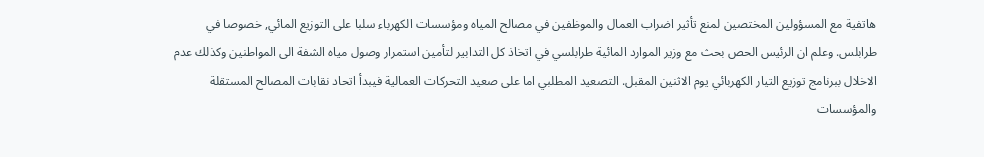هاتفية مع المسؤولين المختصين لمنع تأثير اضراب العمال والموظفين في مصالح المياه ومؤسسات الكهرباء سلبا على التوزيع المائي, خصوصا في طرابلس. وعلم ان الرئيس الحص بحث مع وزير الموارد المائية طرابلسي في اتخاذ كل التدابير لتأمين استمرار وصول مياه الشفة الى المواطنين وكذلك عدم الاخلال ببرنامج توزيع التيار الكهربائي يوم الاثنين المقبل. التصعيد المطلبي اما على صعيد التحركات العمالية فيبدأ اتحاد نقابات المصالح المستقلة والمؤسسات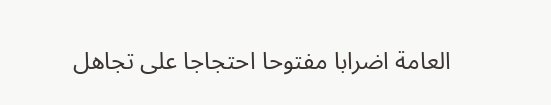العامة اضرابا مفتوحا احتجاجا على تجاهل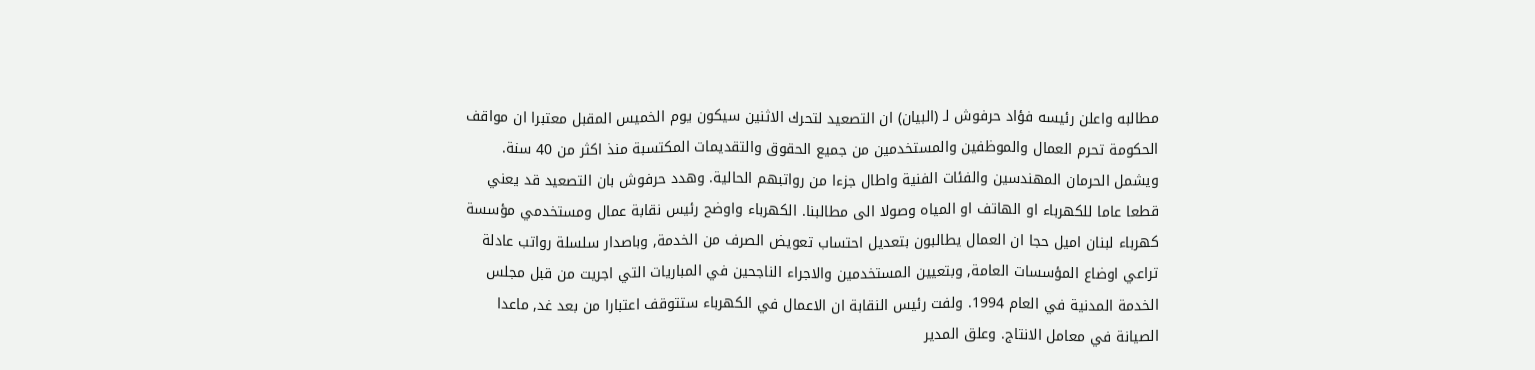مطالبه واعلن رئيسه فؤاد حرفوش لـ (البيان) ان التصعيد لتحرك الاثنين سيكون يوم الخميس المقبل معتبرا ان مواقف الحكومة تحرم العمال والموظفين والمستخدمين من جميع الحقوق والتقديمات المكتسبة منذ اكثر من 40 سنة. ويشمل الحرمان المهندسين والفئات الفنية واطال جزءا من رواتبهم الحالية. وهدد حرفوش بان التصعيد قد يعني قطعا عاما للكهرباء او الهاتف او المياه وصولا الى مطالبنا. الكهرباء واوضح رئيس نقابة عمال ومستخدمي مؤسسة كهرباء لبنان اميل حجا ان العمال يطالبون بتعديل احتساب تعويض الصرف من الخدمة, وباصدار سلسلة رواتب عادلة تراعي اوضاع المؤسسات العامة, وبتعيين المستخدمين والاجراء الناجحين في المباريات التي اجريت من قبل مجلس الخدمة المدنية في العام 1994. ولفت رئيس النقابة ان الاعمال في الكهرباء ستتوقف اعتبارا من بعد غد, ماعدا الصيانة في معامل الانتاج. وعلق المدير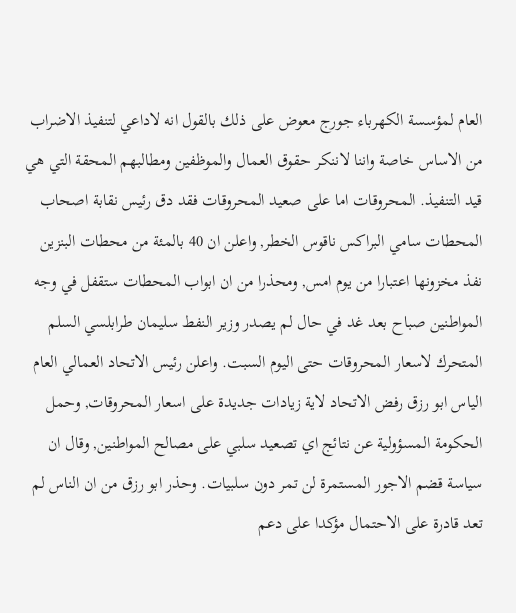العام لمؤسسة الكهرباء جورج معوض على ذلك بالقول انه لاداعي لتنفيذ الاضراب من الاساس خاصة واننا لاننكر حقوق العمال والموظفين ومطالبهم المحقة التي هي قيد التنفيذ. المحروقات اما على صعيد المحروقات فقد دق رئيس نقابة اصحاب المحطات سامي البراكس ناقوس الخطر, واعلن ان 40 بالمئة من محطات البنزين نفذ مخزونها اعتبارا من يوم امس, ومحذرا من ان ابواب المحطات ستقفل في وجه المواطنين صباح بعد غد في حال لم يصدر وزير النفط سليمان طرابلسي السلم المتحرك لاسعار المحروقات حتى اليوم السبت. واعلن رئيس الاتحاد العمالي العام الياس ابو رزق رفض الاتحاد لاية زيادات جديدة على اسعار المحروقات, وحمل الحكومة المسؤولية عن نتائج اي تصعيد سلبي على مصالح المواطنين, وقال ان سياسة قضم الاجور المستمرة لن تمر دون سلبيات. وحذر ابو رزق من ان الناس لم تعد قادرة على الاحتمال مؤكدا على دعم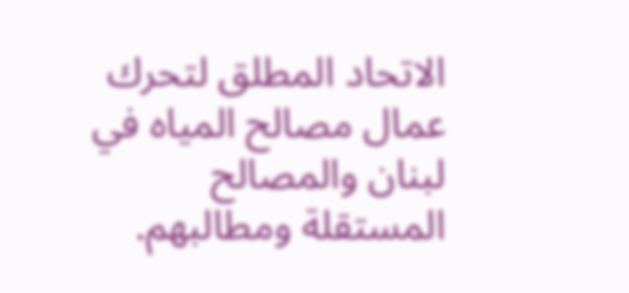الاتحاد المطلق لتحرك عمال مصالح المياه في لبنان والمصالح المستقلة ومطالبهم.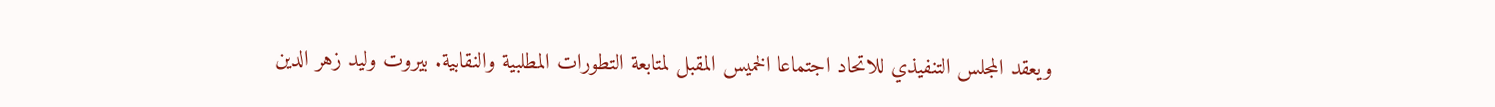ويعقد المجلس التنفيذي للاتحاد اجتماعا الخميس المقبل لمتابعة التطورات المطلبية والنقابية. بيروت وليد زهر الدين